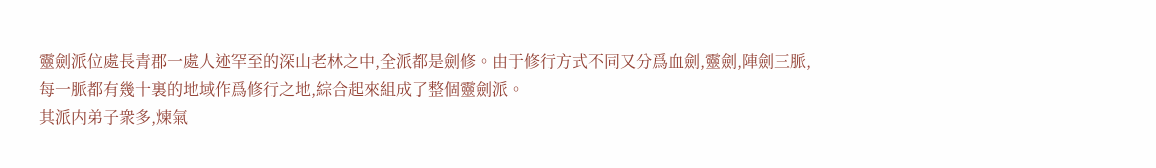靈劍派位處長青郡一處人迹罕至的深山老林之中,全派都是劍修。由于修行方式不同又分爲血劍,靈劍,陣劍三脈,每一脈都有幾十裏的地域作爲修行之地,綜合起來組成了整個靈劍派。
其派内弟子衆多,煉氣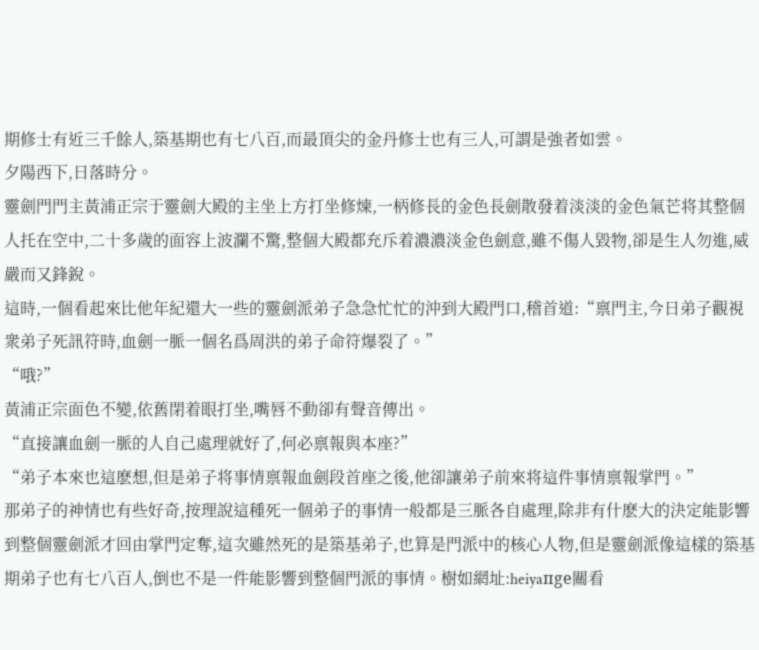期修士有近三千餘人,築基期也有七八百,而最頂尖的金丹修士也有三人,可謂是強者如雲。
夕陽西下,日落時分。
靈劍門門主黃浦正宗于靈劍大殿的主坐上方打坐修煉,一柄修長的金色長劍散發着淡淡的金色氣芒将其整個人托在空中,二十多歲的面容上波瀾不驚,整個大殿都充斥着濃濃淡金色劍意,雖不傷人毀物,卻是生人勿進,威嚴而又鋒銳。
這時,一個看起來比他年紀還大一些的靈劍派弟子急急忙忙的沖到大殿門口,稽首道:“禀門主,今日弟子觀視衆弟子死訊符時,血劍一脈一個名爲周洪的弟子命符爆裂了。”
“哦?”
黃浦正宗面色不變,依舊閉着眼打坐,嘴唇不動卻有聲音傳出。
“直接讓血劍一脈的人自己處理就好了,何必禀報與本座?”
“弟子本來也這麽想,但是弟子将事情禀報血劍段首座之後,他卻讓弟子前來将這件事情禀報掌門。”
那弟子的神情也有些好奇,按理說這種死一個弟子的事情一般都是三脈各自處理,除非有什麽大的決定能影響到整個靈劍派才回由掌門定奪,這次雖然死的是築基弟子,也算是門派中的核心人物,但是靈劍派像這樣的築基期弟子也有七八百人,倒也不是一件能影響到整個門派的事情。樹如網址:heiyaпge關看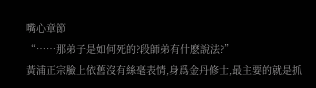嘴心章節
“……那弟子是如何死的?段師弟有什麽說法?”
黃浦正宗臉上依舊沒有絲毫表情,身爲金丹修士,最主要的就是抓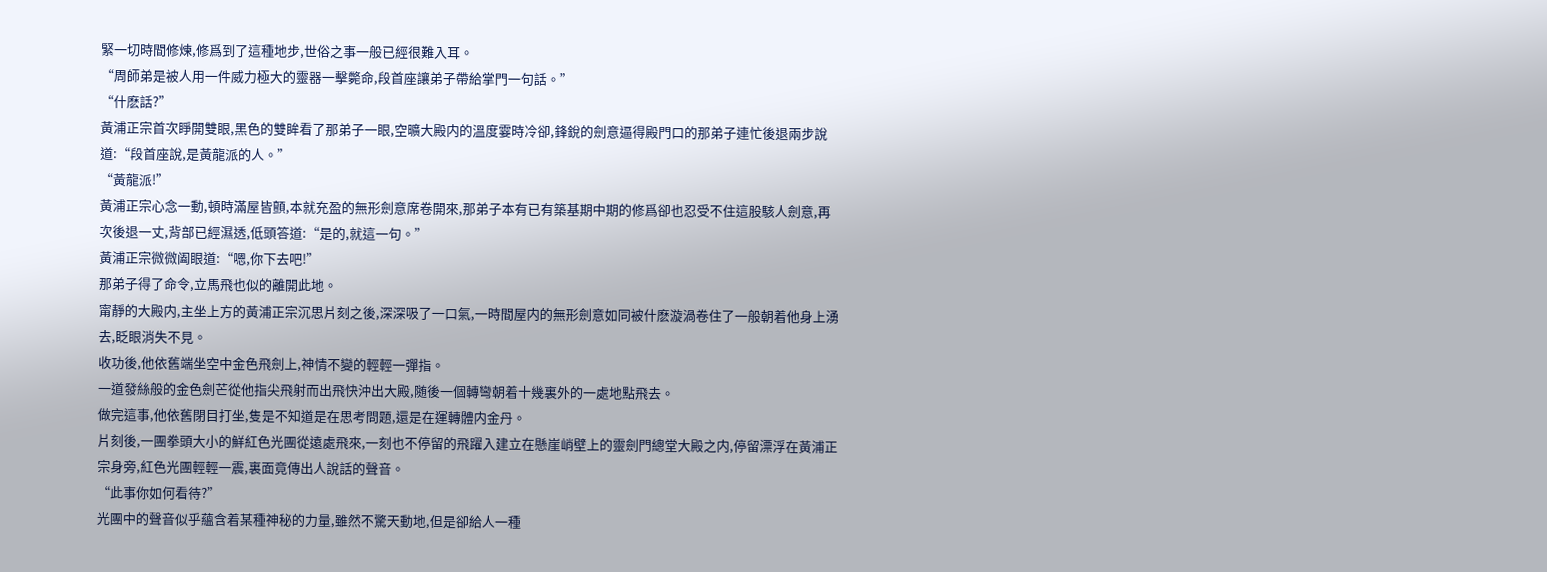緊一切時間修煉,修爲到了這種地步,世俗之事一般已經很難入耳。
“周師弟是被人用一件威力極大的靈器一擊斃命,段首座讓弟子帶給掌門一句話。”
“什麽話?”
黃浦正宗首次睜開雙眼,黑色的雙眸看了那弟子一眼,空曠大殿内的溫度霎時冷卻,鋒銳的劍意逼得殿門口的那弟子連忙後退兩步說道:“段首座說,是黃龍派的人。”
“黃龍派!”
黃浦正宗心念一動,頓時滿屋皆顫,本就充盈的無形劍意席卷開來,那弟子本有已有築基期中期的修爲卻也忍受不住這股駭人劍意,再次後退一丈,背部已經濕透,低頭答道:“是的,就這一句。”
黃浦正宗微微阖眼道:“嗯,你下去吧!”
那弟子得了命令,立馬飛也似的離開此地。
甯靜的大殿内,主坐上方的黃浦正宗沉思片刻之後,深深吸了一口氣,一時間屋内的無形劍意如同被什麽漩渦卷住了一般朝着他身上湧去,眨眼消失不見。
收功後,他依舊端坐空中金色飛劍上,神情不變的輕輕一彈指。
一道發絲般的金色劍芒從他指尖飛射而出飛快沖出大殿,随後一個轉彎朝着十幾裏外的一處地點飛去。
做完這事,他依舊閉目打坐,隻是不知道是在思考問題,還是在運轉體内金丹。
片刻後,一團拳頭大小的鮮紅色光團從遠處飛來,一刻也不停留的飛躍入建立在懸崖峭壁上的靈劍門總堂大殿之内,停留漂浮在黃浦正宗身旁,紅色光團輕輕一震,裏面竟傳出人說話的聲音。
“此事你如何看待?”
光團中的聲音似乎蘊含着某種神秘的力量,雖然不驚天動地,但是卻給人一種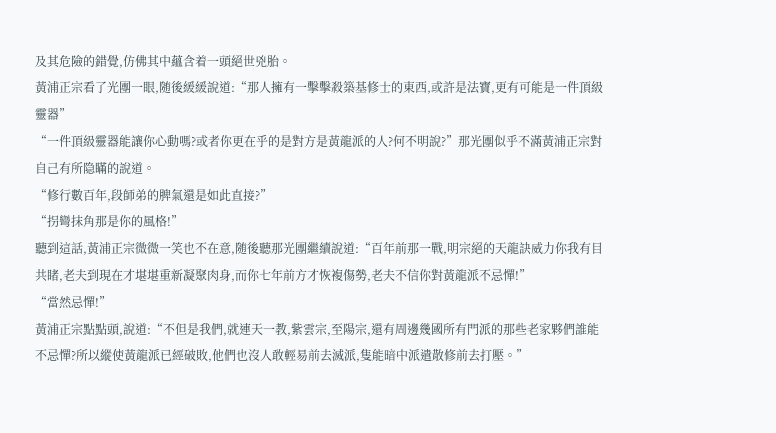及其危險的錯覺,仿佛其中蘊含着一頭絕世兇胎。
黃浦正宗看了光團一眼,随後緩緩說道:“那人擁有一擊擊殺築基修士的東西,或許是法寶,更有可能是一件頂級靈器”
“一件頂級靈器能讓你心動嗎?或者你更在乎的是對方是黃龍派的人?何不明說?”那光團似乎不滿黃浦正宗對自己有所隐瞞的說道。
“修行數百年,段師弟的脾氣還是如此直接?”
“拐彎抹角那是你的風格!”
聽到這話,黃浦正宗微微一笑也不在意,随後聽那光團繼續說道:“百年前那一戰,明宗絕的天龍訣威力你我有目共睹,老夫到現在才堪堪重新凝聚肉身,而你七年前方才恢複傷勢,老夫不信你對黃龍派不忌憚!”
“當然忌憚!”
黃浦正宗點點頭,說道:“不但是我們,就連天一教,紫雲宗,至陽宗,還有周邊幾國所有門派的那些老家夥們誰能不忌憚?所以縱使黃龍派已經破敗,他們也沒人敢輕易前去滅派,隻能暗中派遣散修前去打壓。”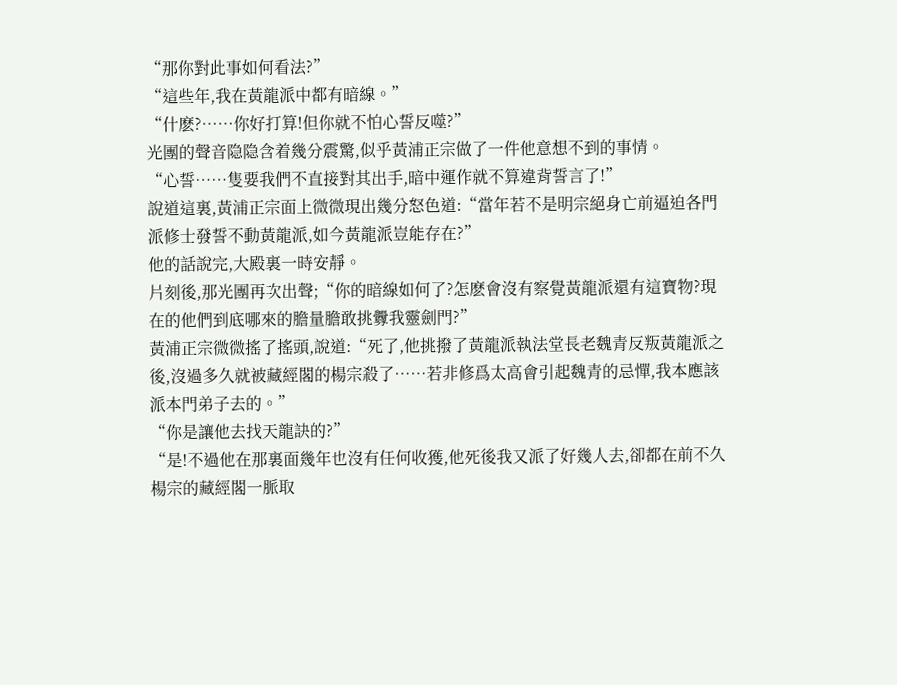“那你對此事如何看法?”
“這些年,我在黃龍派中都有暗線。”
“什麽?……你好打算!但你就不怕心誓反噬?”
光團的聲音隐隐含着幾分震驚,似乎黃浦正宗做了一件他意想不到的事情。
“心誓……隻要我們不直接對其出手,暗中運作就不算違背誓言了!”
說道這裏,黃浦正宗面上微微現出幾分怒色道:“當年若不是明宗絕身亡前逼迫各門派修士發誓不動黃龍派,如今黃龍派豈能存在?”
他的話說完,大殿裏一時安靜。
片刻後,那光團再次出聲;“你的暗線如何了?怎麽會沒有察覺黃龍派還有這寶物?現在的他們到底哪來的膽量膽敢挑釁我靈劍門?”
黃浦正宗微微搖了搖頭,說道:“死了,他挑撥了黃龍派執法堂長老魏青反叛黃龍派之後,沒過多久就被藏經閣的楊宗殺了……若非修爲太高會引起魏青的忌憚,我本應該派本門弟子去的。”
“你是讓他去找天龍訣的?”
“是!不過他在那裏面幾年也沒有任何收獲,他死後我又派了好幾人去,卻都在前不久楊宗的藏經閣一脈取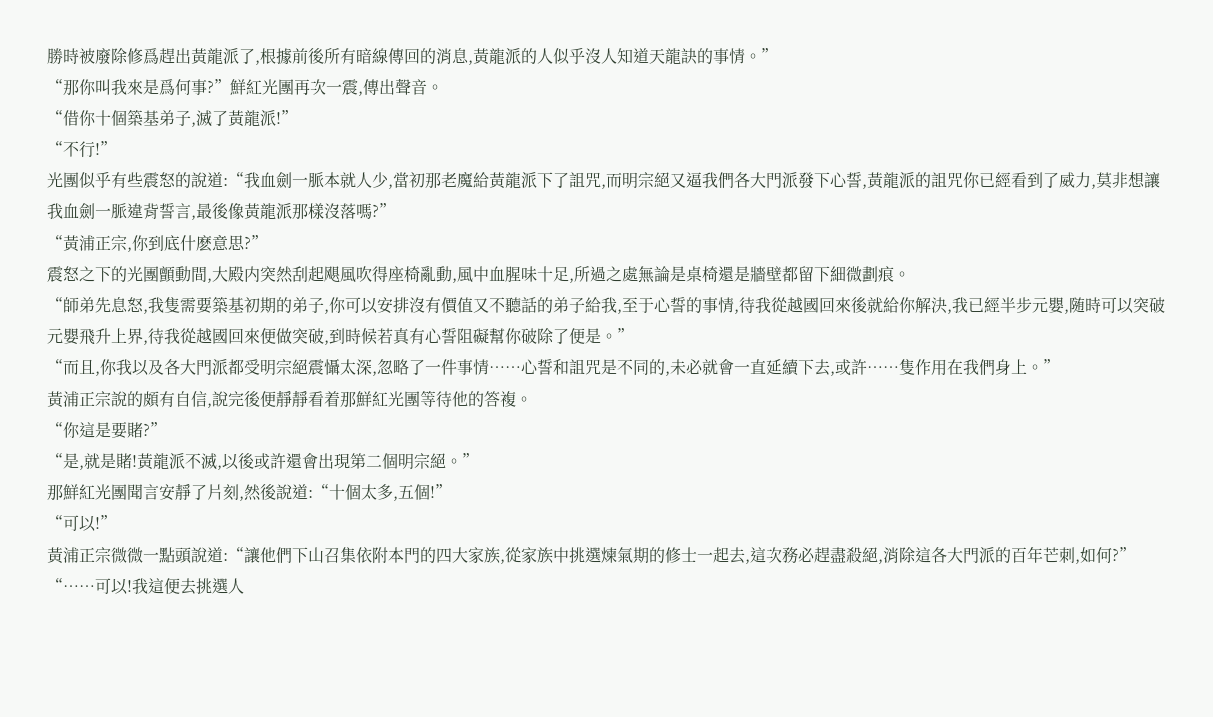勝時被廢除修爲趕出黃龍派了,根據前後所有暗線傳回的消息,黃龍派的人似乎沒人知道天龍訣的事情。”
“那你叫我來是爲何事?”鮮紅光團再次一震,傳出聲音。
“借你十個築基弟子,滅了黃龍派!”
“不行!”
光團似乎有些震怒的說道:“我血劍一脈本就人少,當初那老魔給黃龍派下了詛咒,而明宗絕又逼我們各大門派發下心誓,黃龍派的詛咒你已經看到了威力,莫非想讓我血劍一脈違背誓言,最後像黃龍派那樣沒落嗎?”
“黃浦正宗,你到底什麽意思?”
震怒之下的光團顫動間,大殿内突然刮起飓風吹得座椅亂動,風中血腥味十足,所過之處無論是桌椅還是牆壁都留下細微劃痕。
“師弟先息怒,我隻需要築基初期的弟子,你可以安排沒有價值又不聽話的弟子給我,至于心誓的事情,待我從越國回來後就給你解決,我已經半步元嬰,随時可以突破元嬰飛升上界,待我從越國回來便做突破,到時候若真有心誓阻礙幫你破除了便是。”
“而且,你我以及各大門派都受明宗絕震懾太深,忽略了一件事情……心誓和詛咒是不同的,未必就會一直延續下去,或許……隻作用在我們身上。”
黃浦正宗說的頗有自信,說完後便靜靜看着那鮮紅光團等待他的答複。
“你這是要賭?”
“是,就是賭!黃龍派不滅,以後或許還會出現第二個明宗絕。”
那鮮紅光團聞言安靜了片刻,然後說道:“十個太多,五個!”
“可以!”
黃浦正宗微微一點頭說道:“讓他們下山召集依附本門的四大家族,從家族中挑選煉氣期的修士一起去,這次務必趕盡殺絕,消除這各大門派的百年芒刺,如何?”
“……可以!我這便去挑選人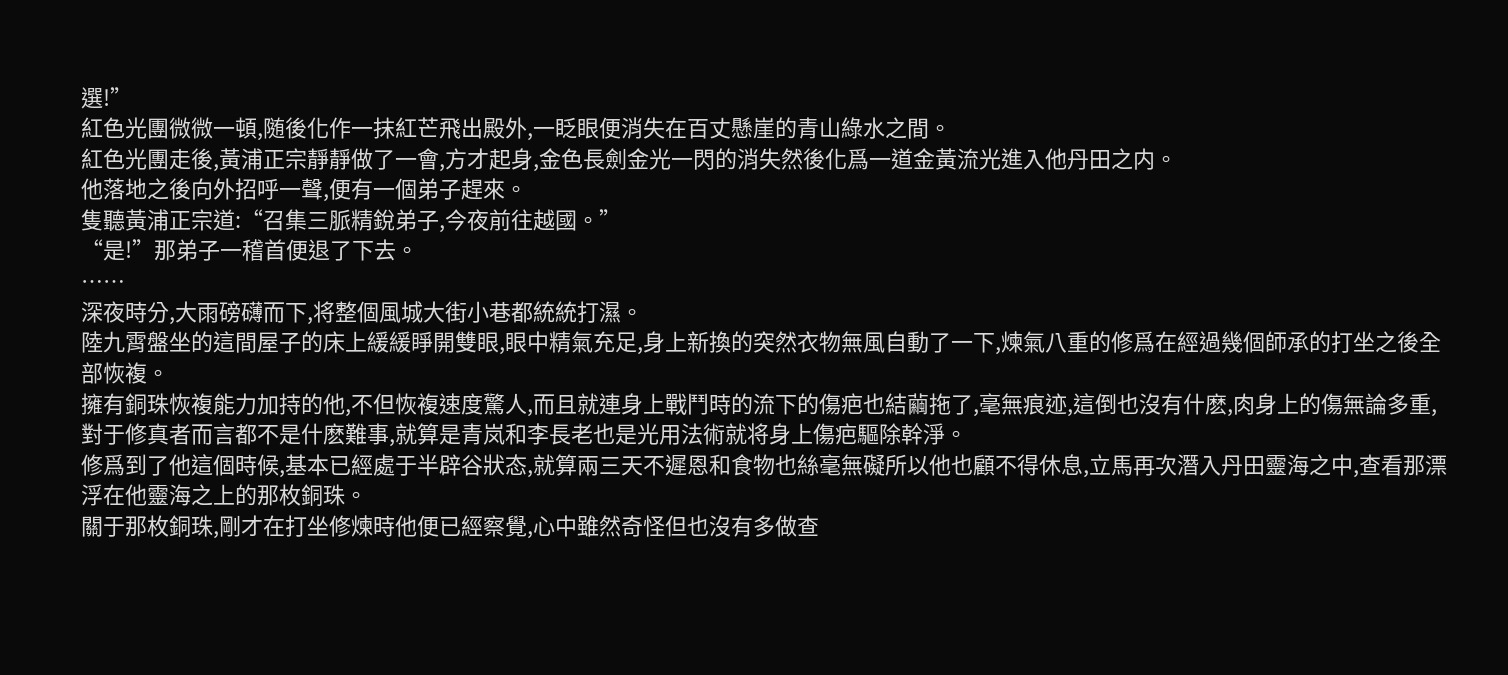選!”
紅色光團微微一頓,随後化作一抹紅芒飛出殿外,一眨眼便消失在百丈懸崖的青山綠水之間。
紅色光團走後,黃浦正宗靜靜做了一會,方才起身,金色長劍金光一閃的消失然後化爲一道金黃流光進入他丹田之内。
他落地之後向外招呼一聲,便有一個弟子趕來。
隻聽黃浦正宗道:“召集三脈精銳弟子,今夜前往越國。”
“是!”那弟子一稽首便退了下去。
……
深夜時分,大雨磅礴而下,将整個風城大街小巷都統統打濕。
陸九霄盤坐的這間屋子的床上緩緩睜開雙眼,眼中精氣充足,身上新換的突然衣物無風自動了一下,煉氣八重的修爲在經過幾個師承的打坐之後全部恢複。
擁有銅珠恢複能力加持的他,不但恢複速度驚人,而且就連身上戰鬥時的流下的傷疤也結繭拖了,毫無痕迹,這倒也沒有什麽,肉身上的傷無論多重,對于修真者而言都不是什麽難事,就算是青岚和李長老也是光用法術就将身上傷疤驅除幹淨。
修爲到了他這個時候,基本已經處于半辟谷狀态,就算兩三天不遲恩和食物也絲毫無礙所以他也顧不得休息,立馬再次潛入丹田靈海之中,查看那漂浮在他靈海之上的那枚銅珠。
關于那枚銅珠,剛才在打坐修煉時他便已經察覺,心中雖然奇怪但也沒有多做查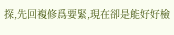探,先回複修爲要緊,現在卻是能好好檢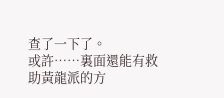查了一下了。
或許……裏面還能有救助黃龍派的方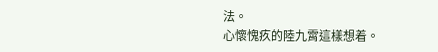法。
心懷愧疚的陸九霄這樣想着。